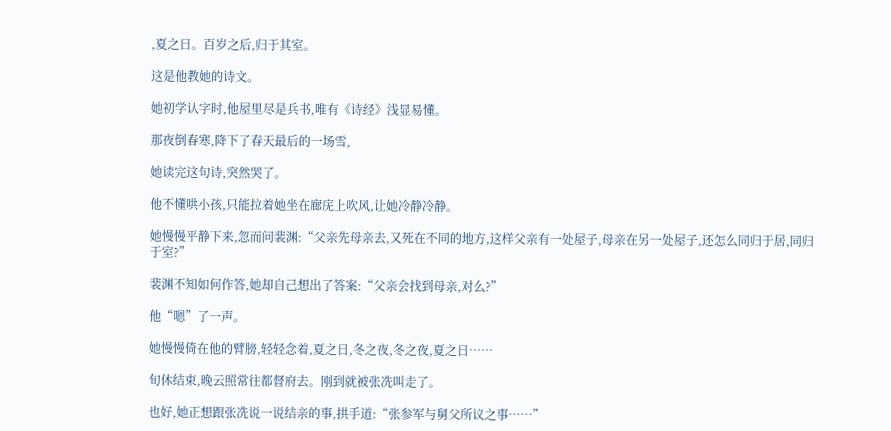,夏之日。百岁之后,归于其室。

这是他教她的诗文。

她初学认字时,他屋里尽是兵书,唯有《诗经》浅显易懂。

那夜倒春寒,降下了春天最后的一场雪,

她读完这句诗,突然哭了。

他不懂哄小孩,只能拉着她坐在廊庑上吹风,让她冷静冷静。

她慢慢平静下来,忽而问裴渊:“父亲先母亲去,又死在不同的地方,这样父亲有一处屋子,母亲在另一处屋子,还怎么同归于居,同归于室?”

裴渊不知如何作答,她却自己想出了答案:“父亲会找到母亲,对么?”

他“嗯”了一声。

她慢慢倚在他的臂膀,轻轻念着,夏之日,冬之夜,冬之夜,夏之日……

旬休结束,晚云照常往都督府去。刚到就被张冼叫走了。

也好,她正想跟张冼说一说结亲的事,拱手道:“张参军与舅父所议之事……”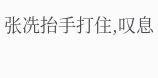张冼抬手打住,叹息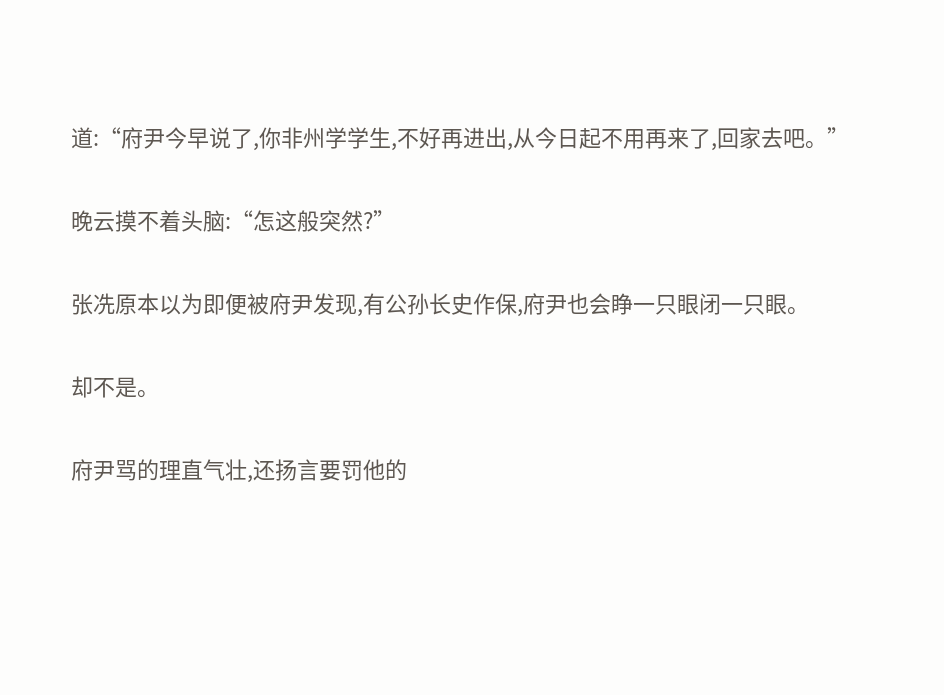道:“府尹今早说了,你非州学学生,不好再进出,从今日起不用再来了,回家去吧。”

晚云摸不着头脑:“怎这般突然?”

张冼原本以为即便被府尹发现,有公孙长史作保,府尹也会睁一只眼闭一只眼。

却不是。

府尹骂的理直气壮,还扬言要罚他的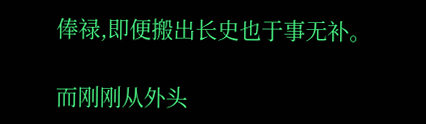俸禄,即便搬出长史也于事无补。

而刚刚从外头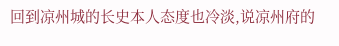回到凉州城的长史本人态度也冷淡,说凉州府的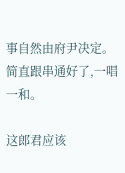事自然由府尹决定。简直跟串通好了,一唱一和。

这郎君应该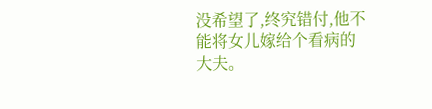没希望了,终究错付,他不能将女儿嫁给个看病的大夫。